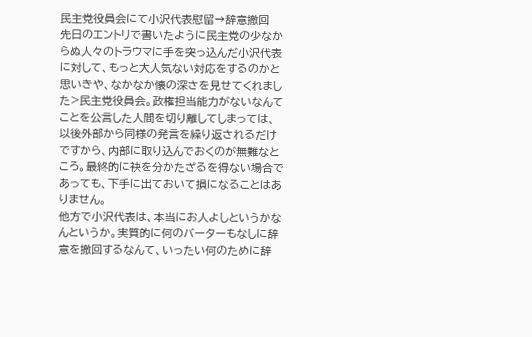民主党役員会にて小沢代表慰留→辞意撤回
先日のエントリで書いたように民主党の少なからぬ人々のトラウマに手を突っ込んだ小沢代表に対して、もっと大人気ない対応をするのかと思いきや、なかなか懐の深さを見せてくれました>民主党役員会。政権担当能力がないなんてことを公言した人間を切り離してしまっては、以後外部から同様の発言を繰り返されるだけですから、内部に取り込んでおくのが無難なところ。最終的に袂を分かたざるを得ない場合であっても、下手に出ておいて損になることはありません。
他方で小沢代表は、本当にお人よしというかなんというか。実質的に何のバーターもなしに辞意を撤回するなんて、いったい何のために辞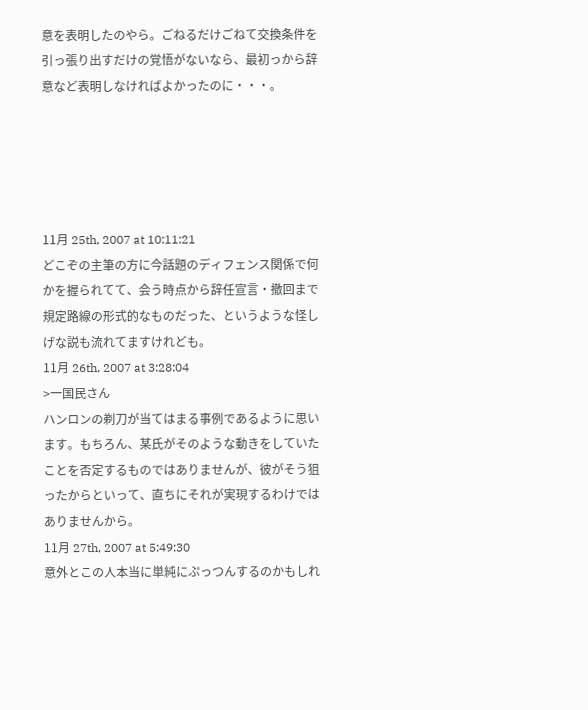意を表明したのやら。ごねるだけごねて交換条件を引っ張り出すだけの覚悟がないなら、最初っから辞意など表明しなければよかったのに・・・。





11月 25th, 2007 at 10:11:21
どこぞの主筆の方に今話題のディフェンス関係で何かを握られてて、会う時点から辞任宣言・撤回まで規定路線の形式的なものだった、というような怪しげな説も流れてますけれども。
11月 26th, 2007 at 3:28:04
>一国民さん
ハンロンの剃刀が当てはまる事例であるように思います。もちろん、某氏がそのような動きをしていたことを否定するものではありませんが、彼がそう狙ったからといって、直ちにそれが実現するわけではありませんから。
11月 27th, 2007 at 5:49:30
意外とこの人本当に単純にぷっつんするのかもしれ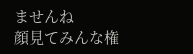ませんね
顔見てみんな権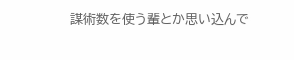謀術数を使う輩とか思い込んで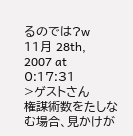るのでは?w
11月 28th, 2007 at 0:17:31
>ゲストさん
権謀術数をたしなむ場合、見かけが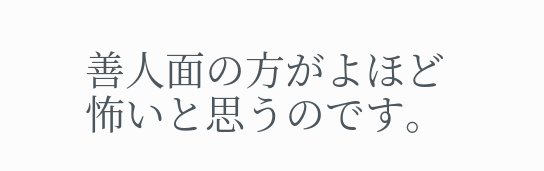善人面の方がよほど怖いと思うのです。